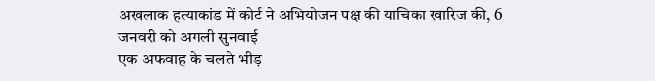अखलाक हत्याकांड में कोर्ट ने अभियोजन पक्ष की याचिका खारिज की, 6 जनवरी को अगली सुनवाई
एक अफवाह के चलते भीड़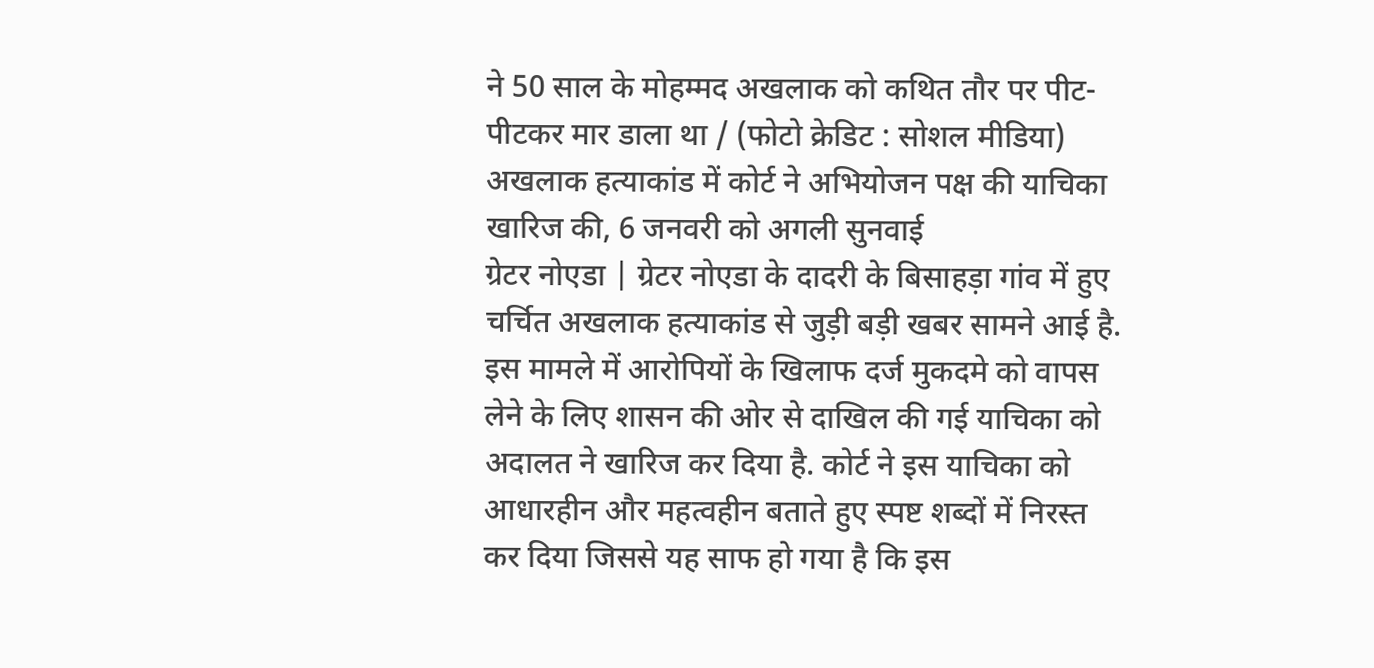ने 50 साल के मोहम्मद अखलाक को कथित तौर पर पीट-पीटकर मार डाला था / (फोटो क्रेडिट : सोशल मीडिया)
अखलाक हत्याकांड में कोर्ट ने अभियोजन पक्ष की याचिका खारिज की, 6 जनवरी को अगली सुनवाई
ग्रेटर नोएडा | ग्रेटर नोएडा के दादरी के बिसाहड़ा गांव में हुए चर्चित अखलाक हत्याकांड से जुड़ी बड़ी खबर सामने आई है.
इस मामले में आरोपियों के खिलाफ दर्ज मुकदमे को वापस लेने के लिए शासन की ओर से दाखिल की गई याचिका को अदालत ने खारिज कर दिया है. कोर्ट ने इस याचिका को आधारहीन और महत्वहीन बताते हुए स्पष्ट शब्दों में निरस्त कर दिया जिससे यह साफ हो गया है कि इस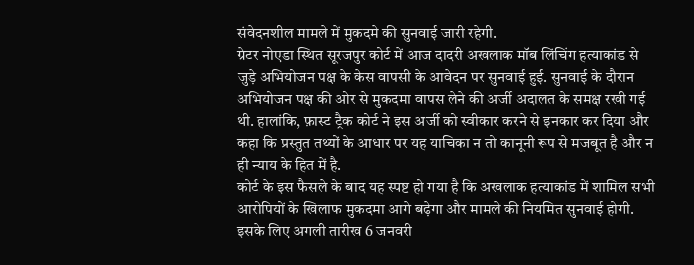संवेदनशील मामले में मुकदमे की सुनवाई जारी रहेगी.
ग्रेटर नोएडा स्थित सूरजपुर कोर्ट में आज दादरी अखलाक मॉब लिंचिंग हत्याकांड से जुड़े अभियोजन पक्ष के केस वापसी के आवेदन पर सुनवाई हुई. सुनवाई के दौरान अभियोजन पक्ष की ओर से मुकदमा वापस लेने की अर्जी अदालत के समक्ष रखी गई थी. हालांकि, फ़ास्ट ट्रैक कोर्ट ने इस अर्जी को स्वीकार करने से इनकार कर दिया और कहा कि प्रस्तुत तथ्यों के आधार पर यह याचिका न तो कानूनी रूप से मजबूत है और न ही न्याय के हित में है.
कोर्ट के इस फैसले के बाद यह स्पष्ट हो गया है कि अखलाक हत्याकांड में शामिल सभी आरोपियों के खिलाफ मुकदमा आगे बढ़ेगा और मामले की नियमित सुनवाई होगी. इसके लिए अगली तारीख 6 जनवरी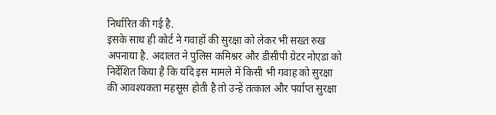निर्धारित की गई है.
इसके साथ ही कोर्ट ने गवाहों की सुरक्षा को लेकर भी सख्त रुख अपनाया है. अदालत ने पुलिस कमिश्नर और डीसीपी ग्रेटर नोएडा को निर्देशित किया है कि यदि इस मामले में किसी भी गवाह को सुरक्षा की आवश्यकता महसूस होती है तो उन्हें तत्काल और पर्याप्त सुरक्षा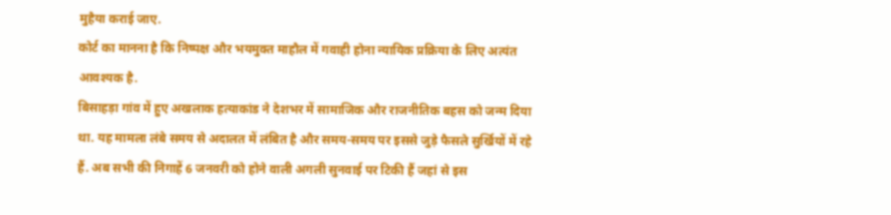मुहैया कराई जाए.
कोर्ट का मानना है कि निष्पक्ष और भयमुक्त माहौल में गवाही होना न्यायिक प्रक्रिया के लिए अत्यंत आवश्यक है.
बिसाहड़ा गांव में हुए अखलाक हत्याकांड ने देशभर में सामाजिक और राजनीतिक बहस को जन्म दिया था. यह मामला लंबे समय से अदालत में लंबित है और समय-समय पर इससे जुड़े फैसले सुर्खियों में रहे हैं. अब सभी की निगाहें 6 जनवरी को होने वाली अगली सुनवाई पर टिकी हैं जहां से इस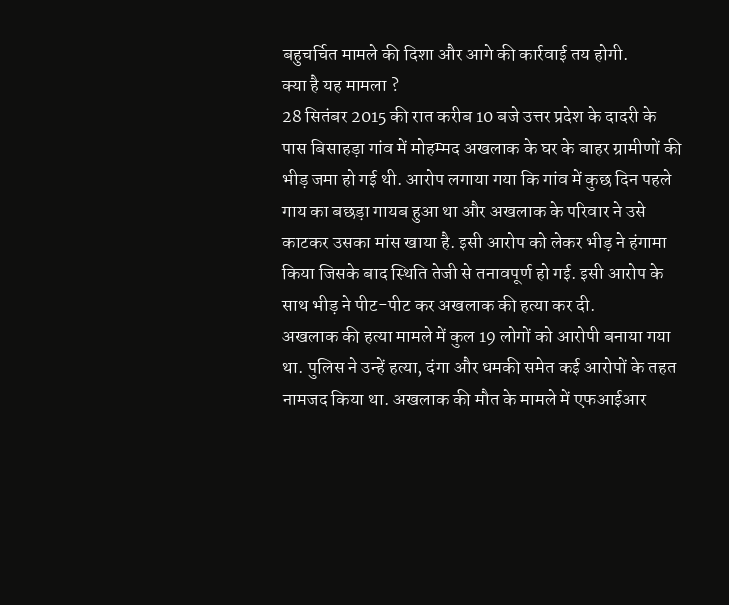बहुचर्चित मामले की दिशा और आगे की कार्रवाई तय होगी.
क्या है यह मामला ?
28 सितंबर 2015 की रात करीब 10 बजे उत्तर प्रदेश के दादरी के पास बिसाहड़ा गांव में मोहम्मद अखलाक के घर के बाहर ग्रामीणों की भीड़ जमा हो गई थी. आरोप लगाया गया कि गांव में कुछ दिन पहले गाय का बछड़ा गायब हुआ था और अखलाक के परिवार ने उसे काटकर उसका मांस खाया है. इसी आरोप को लेकर भीड़ ने हंगामा किया जिसके बाद स्थिति तेजी से तनावपूर्ण हो गई. इसी आरोप के साथ भीड़ ने पीट-पीट कर अखलाक की हत्या कर दी.
अखलाक की हत्या मामले में कुल 19 लोगों को आरोपी बनाया गया था. पुलिस ने उन्हें हत्या, दंगा और धमकी समेत कई आरोपों के तहत नामजद किया था. अखलाक की मौत के मामले में एफआईआर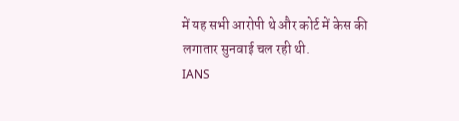में यह सभी आरोपी थे और कोर्ट में केस की लगातार सुनवाई चल रही थी.
IANS